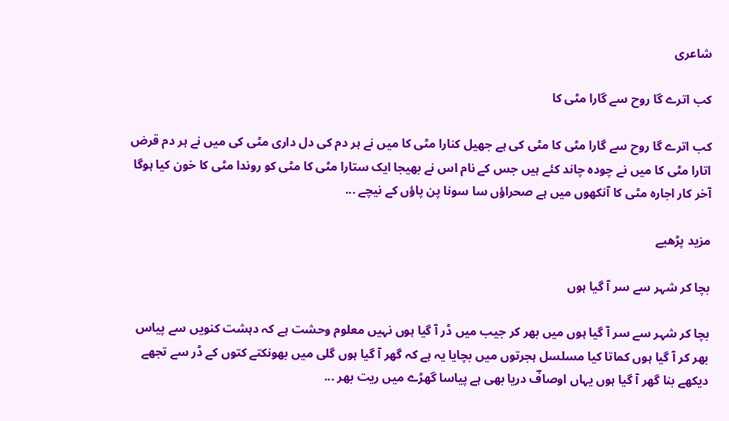شاعری

کب اترے گا روح سے گارا مٹی کا

کب اترے گا روح سے گارا مٹی کا مٹی کی ہے جھیل کنارا مٹی کا میں نے ہر دم کی دل داری مٹی کی میں نے ہر دم قرض اتارا مٹی کا میں نے چودہ چاند کئے ہیں جس کے نام اس نے بھیجا ایک ستارا مٹی کا مٹی کو روندا مٹی کا خون کیا ہوگا آخر کار اجارہ مٹی کا آنکھوں میں ہے صحراؤں سا سونا پن پاؤں کے نیچے ...

مزید پڑھیے

بچا کر شہر سے سر آ گیا ہوں

بچا کر شہر سے سر آ گیا ہوں میں بھر کر جیب میں ڈر آ گیا ہوں نہیں معلوم وحشت ہے کہ دہشت کنویں سے پیاس بھر کر آ گیا ہوں کماتا کیا مسلسل ہجرتوں میں بچایا یہ ہے کہ گھر آ گیا ہوں گلی میں بھونکتے کتوں کے ڈر سے تجھے دیکھے بنا گھر آ گیا ہوں یہاں اوصافؔ دریا بھی ہے پیاسا گھڑے میں ریت بھر ...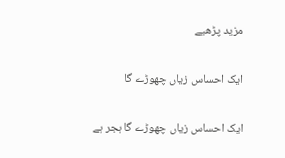مزید پڑھیے

ایک احساس زیاں چھوڑے گا

ایک احساس زیاں چھوڑے گا ہجر ہے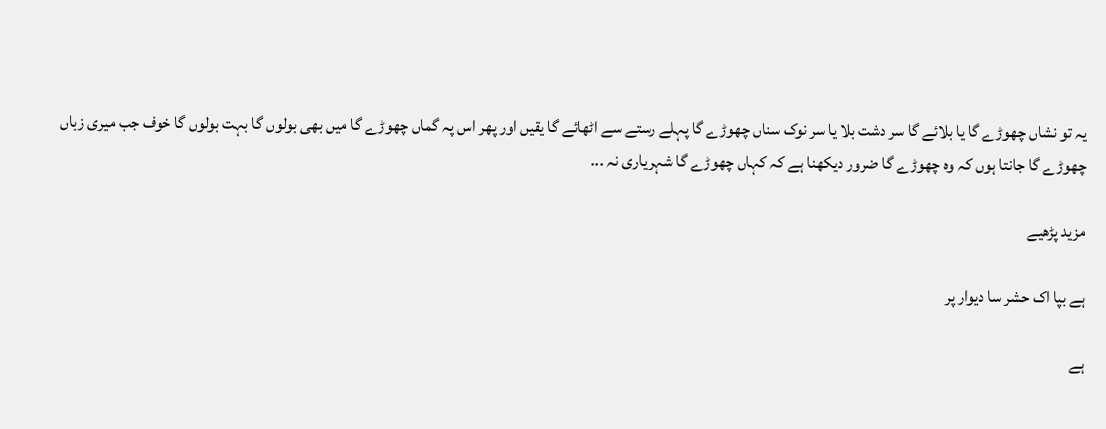یہ تو نشاں چھوڑے گا یا بلائے گا سر دشت بلا یا سر نوک سناں چھوڑے گا پہلے رستے سے اٹھائے گا یقیں اور پھر اس پہ گماں چھوڑے گا میں بھی بولوں گا بہت بولوں گا خوف جب میری زباں چھوڑے گا جانتا ہوں کہ وہ چھوڑے گا ضرور دیکھنا ہے کہ کہاں چھوڑے گا شہریاری نہ ...

مزید پڑھیے

ہے بپا اک حشر سا دیوار پر

ہے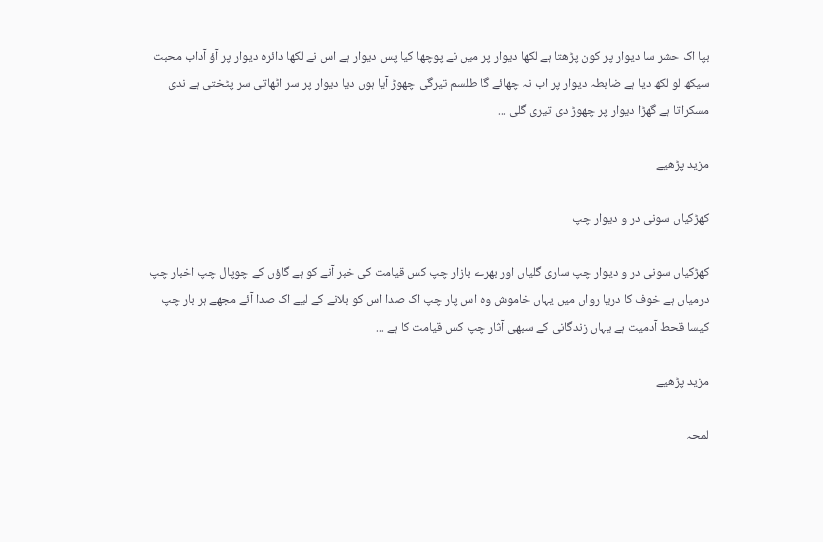بپا اک حشر سا دیوار پر کون پڑھتا ہے لکھا دیوار پر میں نے پوچھا کیا پس دیوار ہے اس نے لکھا دائرہ دیوار پر آؤ آداب محبت سیکھ لو لکھ دیا ہے ضابطہ دیوار پر اب نہ چھائے گا طلسم تیرگی چھوڑ آیا ہوں دیا دیوار پر سر اٹھاتی سر پٹختی ہے ندی مسکراتا ہے گھڑا دیوار پر چھوڑ دی تیری گلی ...

مزید پڑھیے

کھڑکیاں سونی در و دیوار چپ

کھڑکیاں سونی در و دیوار چپ ساری گلیاں اور بھرے بازار چپ کس قیامت کی خبر آنے کو ہے گاؤں کے چوپال چپ اخبار چپ درمیاں ہے خوف کا دریا رواں میں یہاں خاموش وہ اس پار چپ اک صدا اس کو بلانے کے لیے اک صدا آئے مجھے ہر بار چپ کیسا قحط آدمیت ہے یہاں زندگانی کے سبھی آثار چپ کس قیامت کا ہے ...

مزید پڑھیے

لمحہ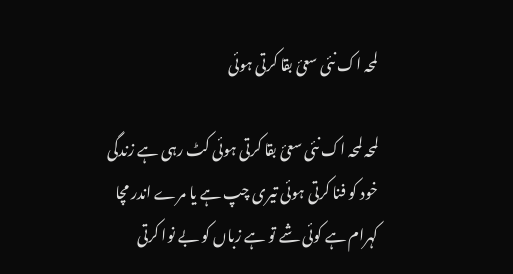لمحہ اک نئی سعئ بقا کرتی ہوئی

لمحہ لمحہ اک نئی سعئ بقا کرتی ہوئی کٹ رہی ہے زندگی خود کو فنا کرتی ہوئی تیری چپ ہے یا مرے اندر مچا کہرام ہے کوئی شے تو ہے زباں کو بے نوا کرتی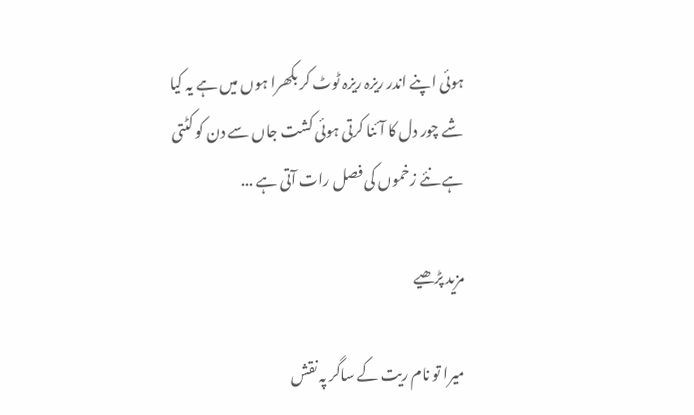ہوئی اپنے اندر ریزہ ریزہ ٹوٹ کر بکھرا ہوں میں ہے یہ کیا شے چور دل کا آئنا کرتی ہوئی کشت جاں سے دن کو کٹتی ہے نئے زخموں کی فصل رات آتی ہے ...

مزید پڑھیے

میرا تو نام ریت کے ساگر پہ نقش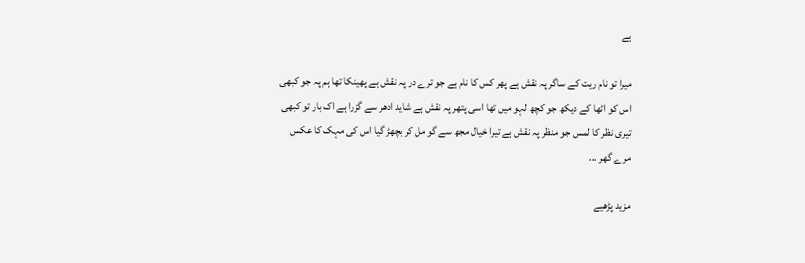ہے

میرا تو نام ریت کے ساگر پہ نقش ہے پھر کس کا نام ہے جو ترے در پہ نقش ہے پھینکا تھا ہم پہ جو کبھی اس کو اٹھا کے دیکھ جو کچھ لہو میں تھا اسی پتھر پہ نقش ہے شاید ادھر سے گزرا ہے اک بار تو کبھی تیری نظر کا لمس جو منظر پہ نقش ہے تیرا خیال مجھ سے گو مل کر بچھڑ گیا اس کی مہک کا عکس مرے گھر ...

مزید پڑھیے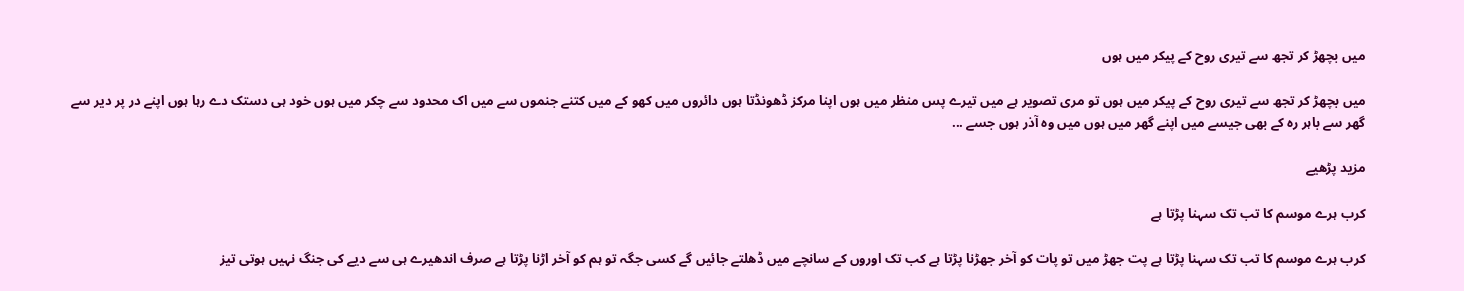میں بچھڑ کر تجھ سے تیری روح کے پیکر میں ہوں

میں بچھڑ کر تجھ سے تیری روح کے پیکر میں ہوں تو مری تصویر ہے میں تیرے پس منظر میں ہوں اپنا مرکز ڈھونڈتا ہوں دائروں میں کھو کے میں کتنے جنموں سے میں اک محدود سے چکر میں ہوں خود ہی دستک دے رہا ہوں اپنے در پر دیر سے گھر سے باہر رہ کے بھی جیسے میں اپنے گھر میں ہوں میں وہ آذر ہوں جسے ...

مزید پڑھیے

کرب ہرے موسم کا تب تک سہنا پڑتا ہے

کرب ہرے موسم کا تب تک سہنا پڑتا ہے پت جھڑ میں تو پات کو آخر جھڑنا پڑتا ہے کب تک اوروں کے سانچے میں ڈھلتے جائیں گے کسی جگہ تو ہم کو آخر اڑنا پڑتا ہے صرف اندھیرے ہی سے دیے کی جنگ نہیں ہوتی تیز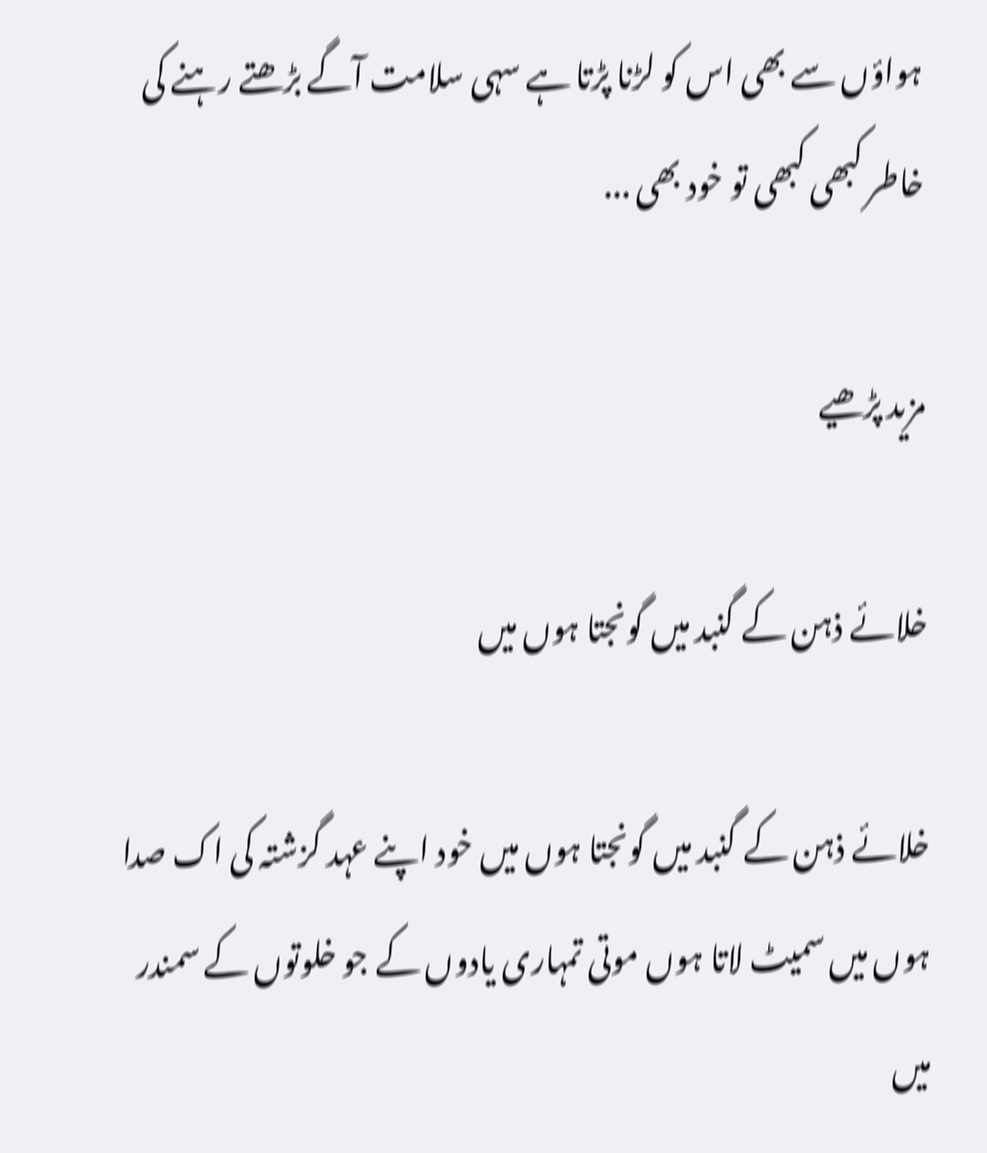ہواؤں سے بھی اس کو لڑنا پڑتا ہے سہی سلامت آگے بڑھتے رہنے کی خاطر کبھی کبھی تو خود بھی ...

مزید پڑھیے

خلائے ذہن کے گنبد میں گونجتا ہوں میں

خلائے ذہن کے گنبد میں گونجتا ہوں میں خود اپنے عہد گزشتہ کی اک صدا ہوں میں سمیٹ لاتا ہوں موتی تمہاری یادوں کے جو خلوتوں کے سمندر میں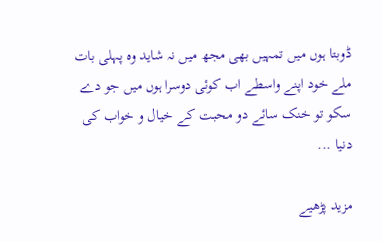ڈوبتا ہوں میں تمہیں بھی مجھ میں نہ شاید وہ پہلی بات ملے خود اپنے واسطے اب کوئی دوسرا ہوں میں جو دے سکو تو خنک سائے دو محبت کے خیال و خواب کی دنیا ...

مزید پڑھیے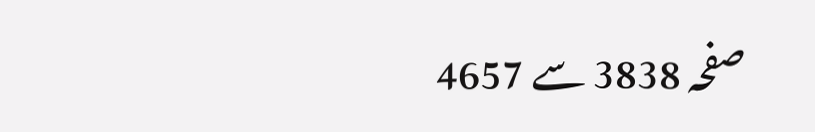صفحہ 3838 سے 4657